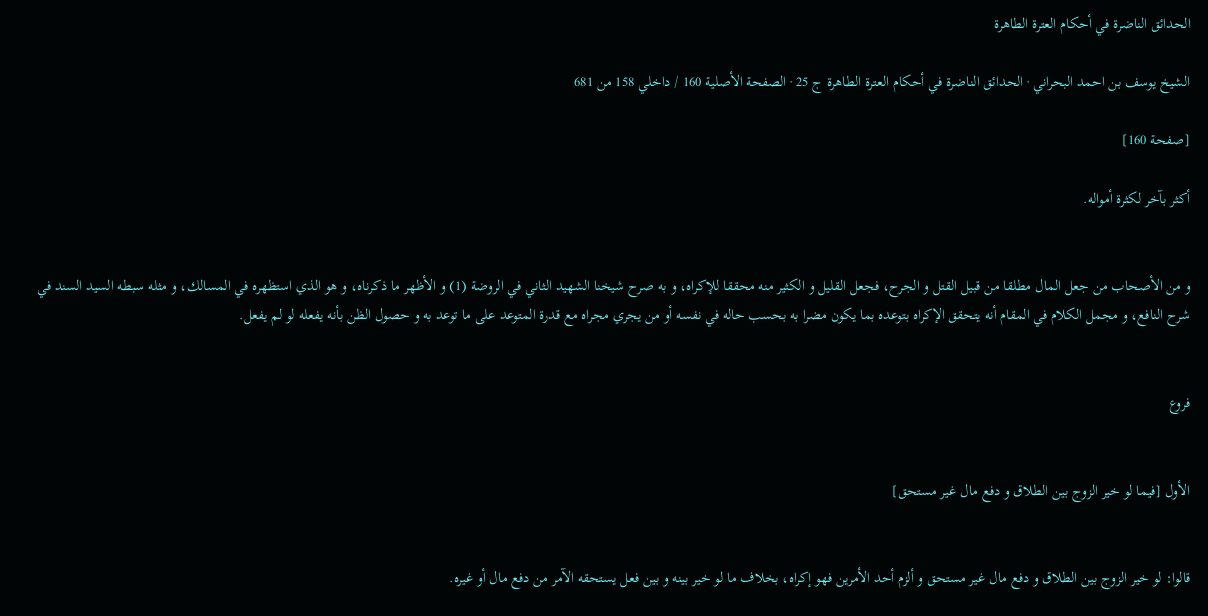الحدائق الناضرة في أحكام العترة الطاهرة

الشيخ يوسف بن احمد البحراني · الحدائق الناضرة في أحكام العترة الطاهرة ج 25 · الصفحة الأصلية 160 / داخلي 158 من 681

[صفحة 160]

أكثر بآخر لكثرة أمواله.


و من الأصحاب من جعل المال مطلقا من قبيل القتل و الجرح، فجعل القليل و الكثير منه محققا للإكراه، و به صرح شيخنا الشهيد الثاني في الروضة (1) و الأظهر ما ذكرناه، و هو الذي استظهره في المسالك، و مثله سبطه السيد السند في شرح النافع، و مجمل الكلام في المقام أنه يتحقق الإكراه بتوعده بما يكون مضرا به بحسب حاله في نفسه أو من يجري مجراه مع قدرة المتوعد على ما توعد به و حصول الظن بأنه يفعله لو لم يفعل.


فروع


الأول [فيما لو خير الزوج بين الطلاق و دفع مال غير مستحق]


قالوا: لو خير الزوج بين الطلاق و دفع مال غير مستحق و ألزم أحد الأمرين فهو إكراه، بخلاف ما لو خير بينه و بين فعل يستحقه الآمر من دفع مال أو غيره.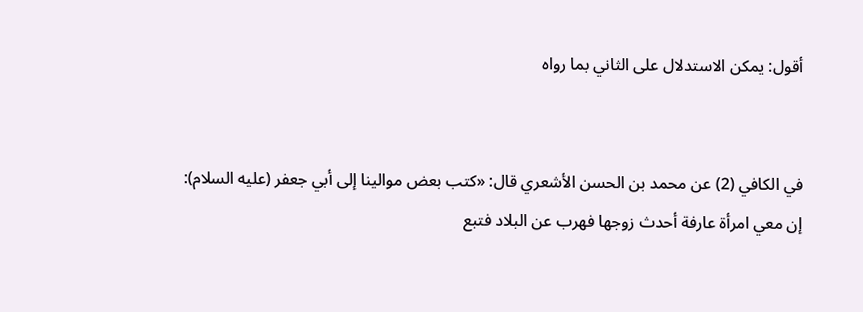أقول: يمكن الاستدلال على الثاني بما رواه


في الكافي (2) عن محمد بن الحسن الأشعري قال: «كتب بعض موالينا إلى أبي جعفر (عليه السلام): إن معي امرأة عارفة أحدث زوجها فهرب عن البلاد فتبع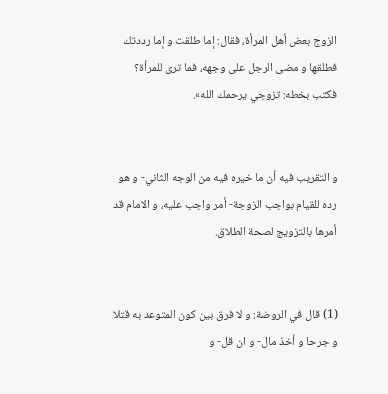الزوج بعض أهل المرأة، فقال: إما طلقت و إما رددتك فطلقها و مضى الرجل على وجهه، فما ترى للمرأة؟ فكتب بخطه: تزوجي يرحمك الله».


و التقريب فيه أن ما خيره فيه من الوجه الثاني- و هو رده للقيام بواجب الزوجة- أمر واجب عليه، و الامام قد أمرها بالتزويج لصحة الطلاق.


(1) قال في الروضة: و لا فرق بين كون المتوعد به قتلا و جرحا و أخذ مال- و ان قل- و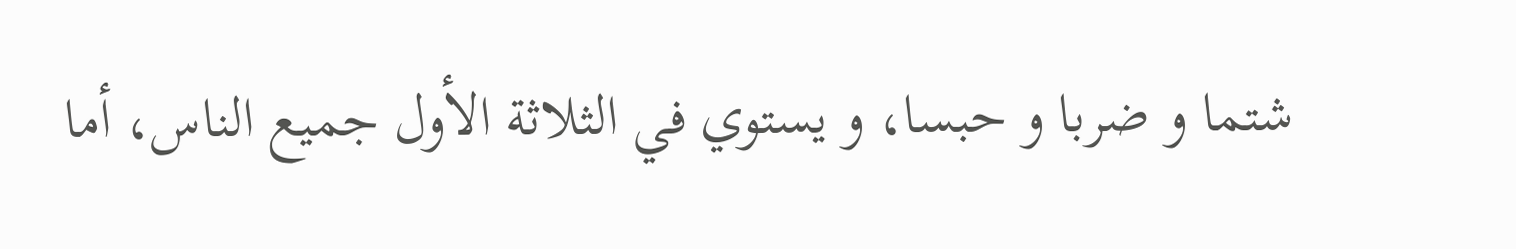شتما و ضربا و حبسا، و يستوي في الثلاثة الأول جميع الناس، أما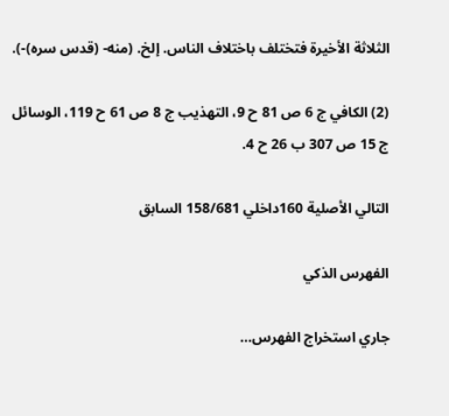الثلاثة الأخيرة فتختلف باختلاف الناس. إلخ. (منه- (قدس سره)-).

(2) الكافي ج 6 ص 81 ح 9، التهذيب ج 8 ص 61 ح 119، الوسائل ج 15 ص 307 ب 26 ح 4.

التالي الأصلية 160داخلي 158/681 السابق

الفهرس الذكي

جاري استخراج الفهرس...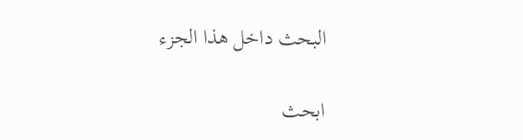البحث داخل هذا الجزء

ابحث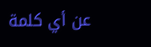عن أي كلمة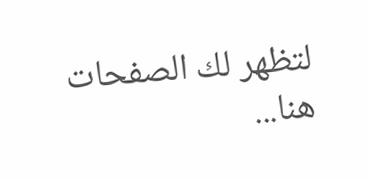لتظهر لك الصفحات هنا...